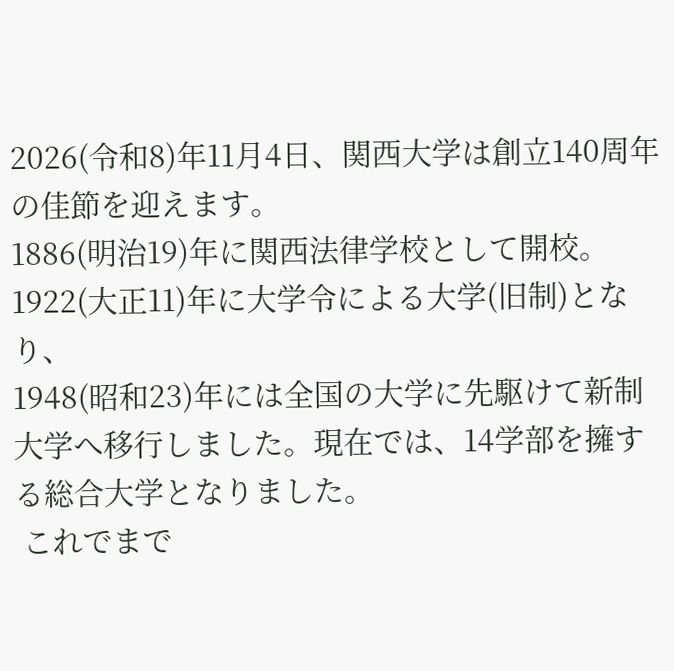2026(令和8)年11月4日、関西大学は創立140周年の佳節を迎えます。
1886(明治19)年に関西法律学校として開校。1922(大正11)年に大学令による大学(旧制)となり、
1948(昭和23)年には全国の大学に先駆けて新制大学へ移行しました。現在では、14学部を擁する総合大学となりました。
 これでまで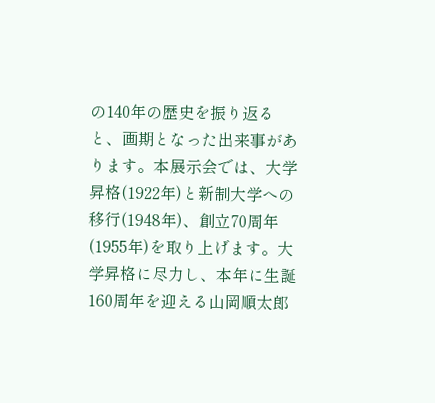の140年の歴史を振り返ると、画期となった出来事があります。本展示会では、大学昇格(1922年)と新制大学への移行(1948年)、創立70周年(1955年)を取り上げます。大学昇格に尽力し、本年に生誕160周年を迎える山岡順太郎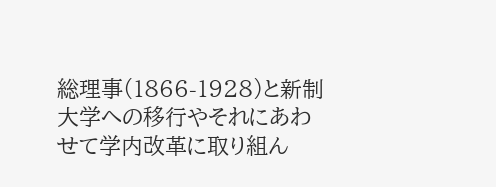総理事(1866-1928)と新制大学への移行やそれにあわせて学内改革に取り組ん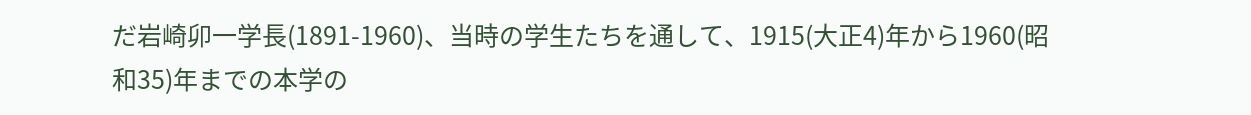だ岩崎卯一学長(1891-1960)、当時の学生たちを通して、1915(大正4)年から1960(昭和35)年までの本学の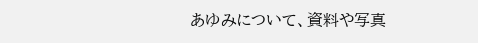あゆみについて、資料や写真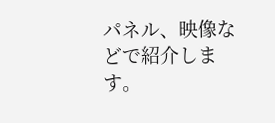パネル、映像などで紹介します。